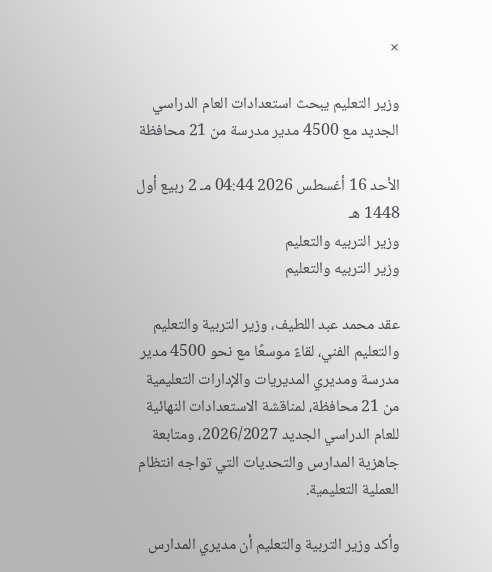×

وزير التعليم يبحث استعدادات العام الدراسي الجديد مع 4500 مدير مدرسة من 21 محافظة

الأحد 16 أغسطس 2026 04:44 مـ 2 ربيع أول 1448 هـ
وزير التربيه والتعليم
وزير التربيه والتعليم

عقد محمد عبد اللطيف، وزير التربية والتعليم والتعليم الفني، لقاءً موسعًا مع نحو 4500 مدير مدرسة ومديري المديريات والإدارات التعليمية من 21 محافظة، لمناقشة الاستعدادات النهائية للعام الدراسي الجديد 2026/2027، ومتابعة جاهزية المدارس والتحديات التي تواجه انتظام العملية التعليمية.

وأكد وزير التربية والتعليم أن مديري المدارس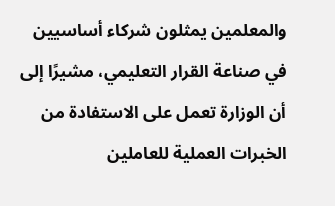والمعلمين يمثلون شركاء أساسيين في صناعة القرار التعليمي، مشيرًا إلى أن الوزارة تعمل على الاستفادة من الخبرات العملية للعاملين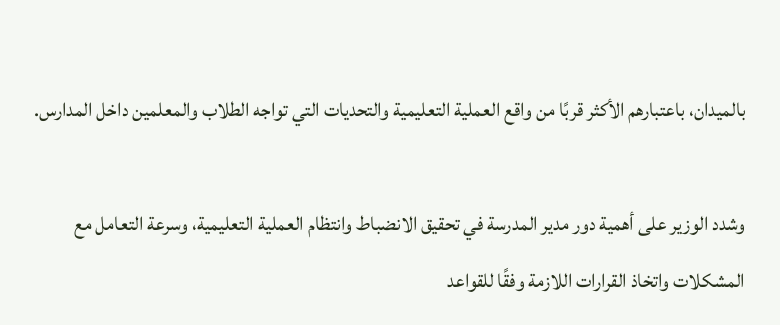بالميدان، باعتبارهم الأكثر قربًا من واقع العملية التعليمية والتحديات التي تواجه الطلاب والمعلمين داخل المدارس.

وشدد الوزير على أهمية دور مدير المدرسة في تحقيق الانضباط وانتظام العملية التعليمية، وسرعة التعامل مع المشكلات واتخاذ القرارات اللازمة وفقًا للقواعد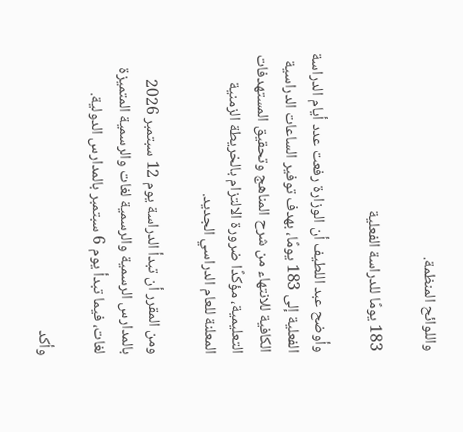واللوائح المنظمة.

183 يومًا للدراسة الفعلية

وأوضح عبد اللطيف أن الوزارة رفعت عدد أيام الدراسة الفعلية إلى 183 يومًا، بهدف توفير الساعات الدراسية الكافية للانتهاء من شرح المناهج وتحقيق المستهدفات التعليمية، مؤكدًا ضرورة الالتزام بالخريطة الزمنية المعلنة للعام الدراسي الجديد.

ومن المقرر أن تبدأ الدراسة يوم 12 سبتمبر 2026 بالمدارس الرسمية والرسمية لغات والرسمية المتميزة لغات، فيما تبدأ يوم 6 سبتمبر بالمدارس الدولية.

وأكد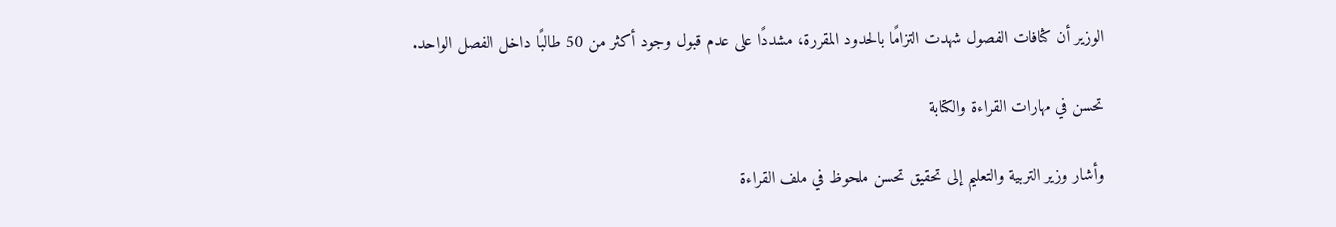الوزير أن كثافات الفصول شهدت التزامًا بالحدود المقررة، مشددًا على عدم قبول وجود أكثر من 50 طالبًا داخل الفصل الواحد.

تحسن في مهارات القراءة والكتابة

وأشار وزير التربية والتعليم إلى تحقيق تحسن ملحوظ في ملف القراءة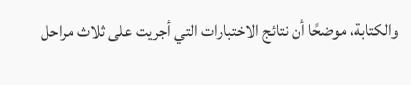والكتابة، موضحًا أن نتائج الاختبارات التي أجريت على ثلاث مراحل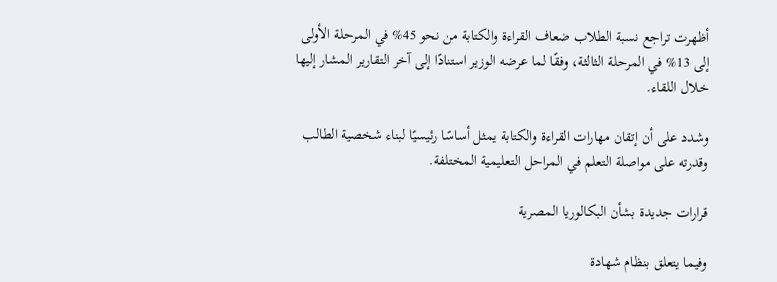أظهرت تراجع نسبة الطلاب ضعاف القراءة والكتابة من نحو 45% في المرحلة الأولى إلى 13% في المرحلة الثالثة، وفقًا لما عرضه الوزير استنادًا إلى آخر التقارير المشار إليها خلال اللقاء.

وشدد على أن إتقان مهارات القراءة والكتابة يمثل أساسًا رئيسيًا لبناء شخصية الطالب وقدرته على مواصلة التعلم في المراحل التعليمية المختلفة.

قرارات جديدة بشأن البكالوريا المصرية

وفيما يتعلق بنظام شهادة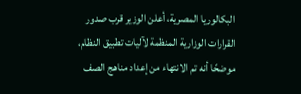البكالوريا المصرية، أعلن الوزير قرب صدور القرارات الوزارية المنظمة لآليات تطبيق النظام، موضحًا أنه تم الانتهاء من إعداد مناهج الصف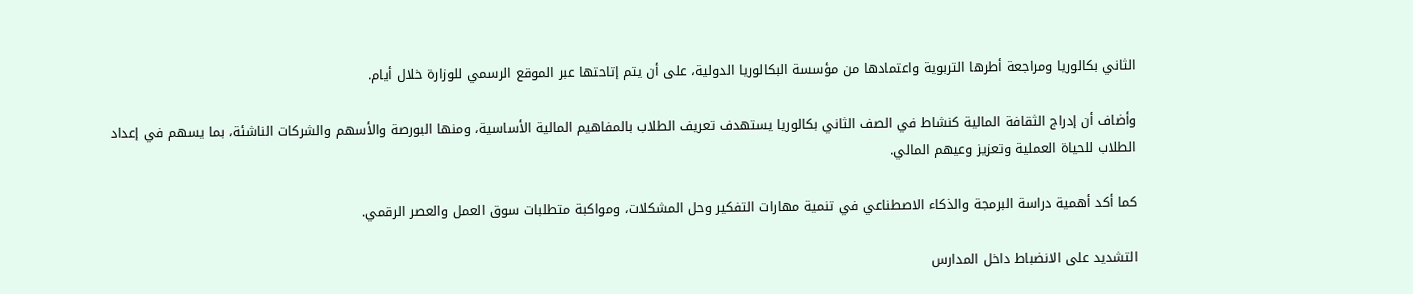الثاني بكالوريا ومراجعة أطرها التربوية واعتمادها من مؤسسة البكالوريا الدولية، على أن يتم إتاحتها عبر الموقع الرسمي للوزارة خلال أيام.

وأضاف أن إدراج الثقافة المالية كنشاط في الصف الثاني بكالوريا يستهدف تعريف الطلاب بالمفاهيم المالية الأساسية، ومنها البورصة والأسهم والشركات الناشئة، بما يسهم في إعداد الطلاب للحياة العملية وتعزيز وعيهم المالي.

كما أكد أهمية دراسة البرمجة والذكاء الاصطناعي في تنمية مهارات التفكير وحل المشكلات، ومواكبة متطلبات سوق العمل والعصر الرقمي.

التشديد على الانضباط داخل المدارس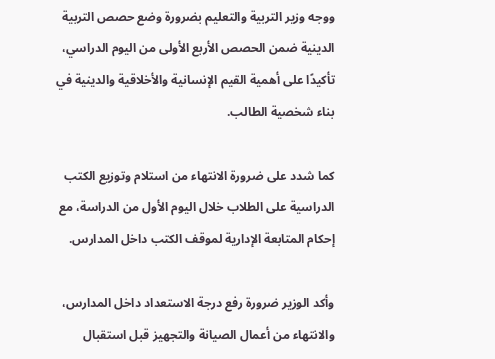ووجه وزير التربية والتعليم بضرورة وضع حصص التربية الدينية ضمن الحصص الأربع الأولى من اليوم الدراسي، تأكيدًا على أهمية القيم الإنسانية والأخلاقية والدينية في بناء شخصية الطالب.

كما شدد على ضرورة الانتهاء من استلام وتوزيع الكتب الدراسية على الطلاب خلال اليوم الأول من الدراسة، مع إحكام المتابعة الإدارية لموقف الكتب داخل المدارس.

وأكد الوزير ضرورة رفع درجة الاستعداد داخل المدارس، والانتهاء من أعمال الصيانة والتجهيز قبل استقبال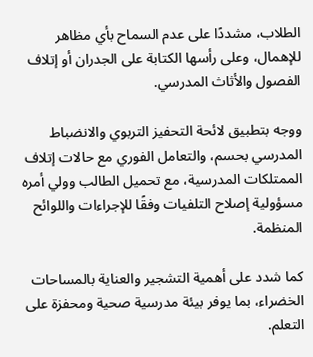الطلاب، مشددًا على عدم السماح بأي مظاهر للإهمال، وعلى رأسها الكتابة على الجدران أو إتلاف الفصول والأثاث المدرسي.

ووجه بتطبيق لائحة التحفيز التربوي والانضباط المدرسي بحسم، والتعامل الفوري مع حالات إتلاف الممتلكات المدرسية، مع تحميل الطالب وولي أمره مسؤولية إصلاح التلفيات وفقًا للإجراءات واللوائح المنظمة.

كما شدد على أهمية التشجير والعناية بالمساحات الخضراء، بما يوفر بيئة مدرسية صحية ومحفزة على التعلم.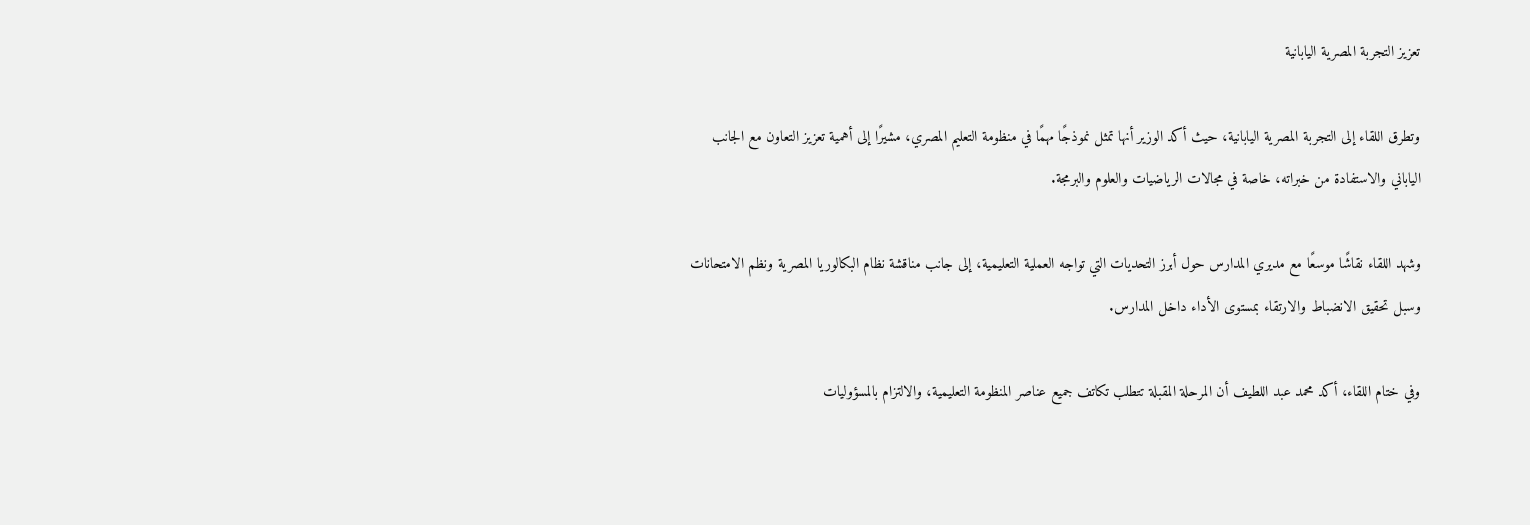تعزيز التجربة المصرية اليابانية

وتطرق اللقاء إلى التجربة المصرية اليابانية، حيث أكد الوزير أنها تمثل نموذجًا مهمًا في منظومة التعليم المصري، مشيرًا إلى أهمية تعزيز التعاون مع الجانب الياباني والاستفادة من خبراته، خاصة في مجالات الرياضيات والعلوم والبرمجة.

وشهد اللقاء نقاشًا موسعًا مع مديري المدارس حول أبرز التحديات التي تواجه العملية التعليمية، إلى جانب مناقشة نظام البكالوريا المصرية ونظم الامتحانات وسبل تحقيق الانضباط والارتقاء بمستوى الأداء داخل المدارس.

وفي ختام اللقاء، أكد محمد عبد اللطيف أن المرحلة المقبلة تتطلب تكاتف جميع عناصر المنظومة التعليمية، والالتزام بالمسؤوليات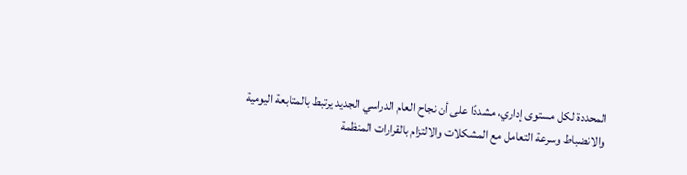المحددة لكل مستوى إداري، مشددًا على أن نجاح العام الدراسي الجديد يرتبط بالمتابعة اليومية والانضباط وسرعة التعامل مع المشكلات والالتزام بالقرارات المنظمة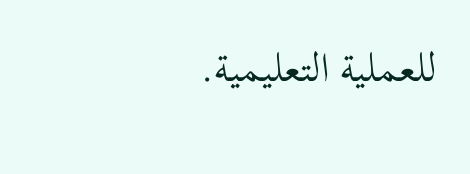للعملية التعليمية.